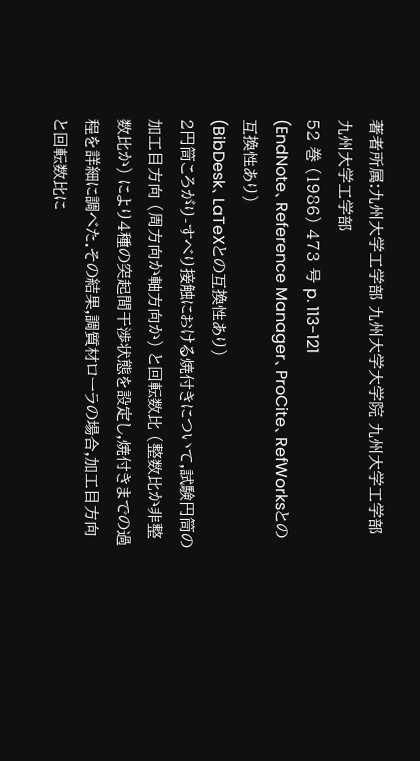著者所属:九州大学工学部 九州大学大学院 九州大学工学部 九州大学工学部
52 巻 (1986) 473 号 p. 113-121
(EndNote、Reference Manager、ProCite、RefWorksとの互換性あり)
(BibDesk、LaTeXとの互換性あり)
2円筒ころがり-すべり接触における焼付きについて,試験円筒の加工目方向 (周方向か軸方向か) と回転数比 (整数比か非整数比か) により4種の突起間干渉状態を設定し,焼付きまでの過程を詳細に調べた.その結果,調質材ローラの場合,加工目方向と回転数比に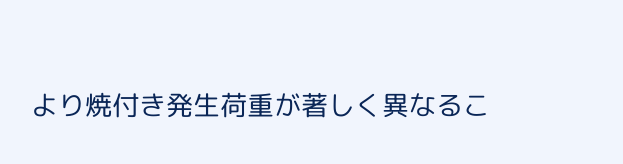より焼付き発生荷重が著しく異なるこ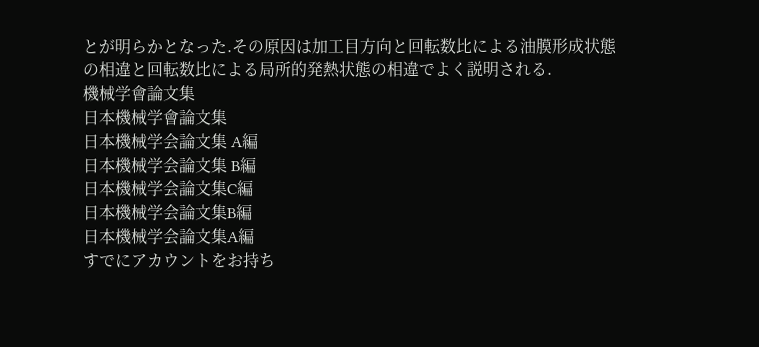とが明らかとなった.その原因は加工目方向と回転数比による油膜形成状態の相違と回転数比による局所的発熱状態の相違でよく説明される.
機械学會論文集
日本機械学會論文集
日本機械学会論文集 A編
日本機械学会論文集 B編
日本機械学会論文集C編
日本機械学会論文集B編
日本機械学会論文集A編
すでにアカウントをお持ち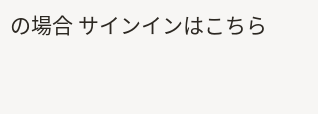の場合 サインインはこちら